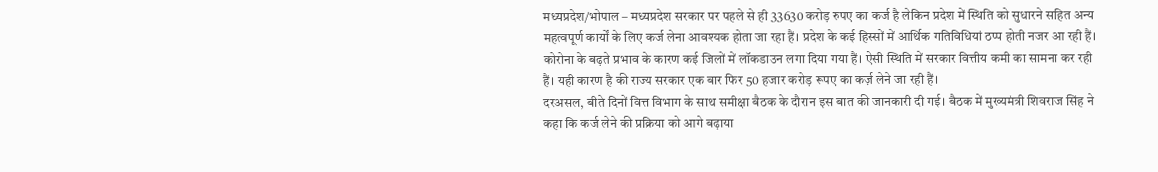मध्यप्रदेश/भोपाल – मध्यप्रदेश सरकार पर पहले से ही 33630 करोड़ रुपए का कर्ज है लेकिन प्रदेश में स्थिति को सुधारने सहित अन्य महत्वपूर्ण कार्यों के लिए कर्ज लेना आवश्यक होता जा रहा हैं। प्रदेश के कई हिस्सों में आर्थिक गतिविधियां ठप्प होती नजर आ रही हैं। कोरोना के बढ़ते प्रभाव के कारण कई जिलों में लॉकडाउन लगा दिया गया हैं। ऐसी स्थिति में सरकार वित्तीय कमी का सामना कर रही हैं। यही कारण है की राज्य सरकार एक बार फिर 50 हजार करोड़ रूपए का कर्ज़ लेने जा रही हैं।
दरअसल, बीते दिनों वित्त विभाग के साथ समीक्षा बैठक के दौरान इस बात की जानकारी दी गई। बैठक में मुख्यमंत्री शिवराज सिंह ने कहा कि कर्ज लेने की प्रक्रिया को आगे बढ़ाया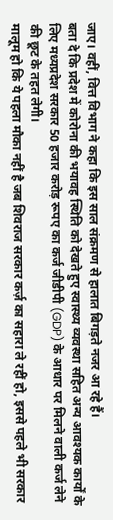जाए। वहीं, वित्त विभाग ने कहा कि इस साल संक्रमण से हालात बिगड़ते नजर आ रहे हैं।
बता दे कि प्रदेश में कोरोना की भयावह स्थिति को देखते हुए स्वास्थ्य व्यवस्था सहित अन्य आवश्यक कार्यों के लिए मध्यप्रदेश सरकार 50 हजार करोड़ रूपए का कर्ज जीडीपी (GDP) के आधार पर मिलने वाली कर्ज लेने की छूट के तहत लेगी।
मालूम हो कि ये पहला मौका नहीं है जब शिवराज सरकार कर्ज़ का सहारा ले रहीं हो, इससे पहले भी सरकार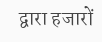द्वारा हजारों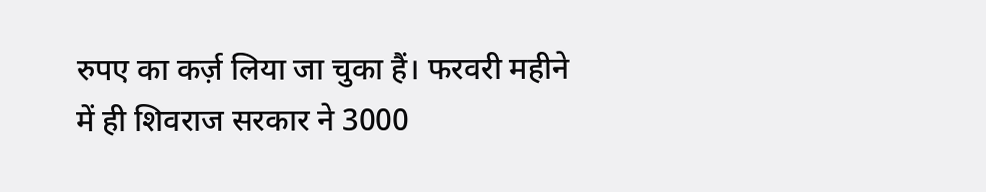रुपए का कर्ज़ लिया जा चुका हैं। फरवरी महीने में ही शिवराज सरकार ने 3000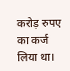करोड़ रुपए का कर्ज लिया था।